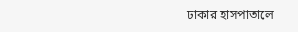ঢাকার হাসপাতালে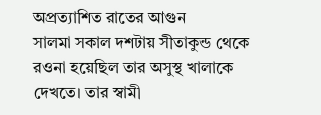অপ্রত্যাশিত রাতের আগুন
সালমা সকাল দশটায় সীতাকুন্ড থেকে রওনা হয়েছিল তার অসুস্থ খালাকে দেখতে। তার স্বামী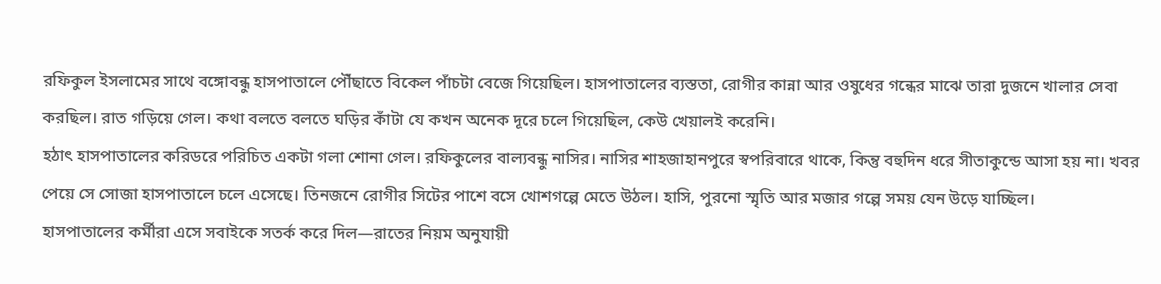রফিকুল ইসলামের সাথে বঙ্গোবন্ধু হাসপাতালে পৌঁছাতে বিকেল পাঁচটা বেজে গিয়েছিল। হাসপাতালের ব্যস্ততা, রোগীর কান্না আর ওষুধের গন্ধের মাঝে তারা দুজনে খালার সেবা করছিল। রাত গড়িয়ে গেল। কথা বলতে বলতে ঘড়ির কাঁটা যে কখন অনেক দূরে চলে গিয়েছিল, কেউ খেয়ালই করেনি।
হঠাৎ হাসপাতালের করিডরে পরিচিত একটা গলা শোনা গেল। রফিকুলের বাল্যবন্ধু নাসির। নাসির শাহজাহানপুরে স্বপরিবারে থাকে, কিন্তু বহুদিন ধরে সীতাকুন্ডে আসা হয় না। খবর পেয়ে সে সোজা হাসপাতালে চলে এসেছে। তিনজনে রোগীর সিটের পাশে বসে খোশগল্পে মেতে উঠল। হাসি, পুরনো স্মৃতি আর মজার গল্পে সময় যেন উড়ে যাচ্ছিল।
হাসপাতালের কর্মীরা এসে সবাইকে সতর্ক করে দিল—রাতের নিয়ম অনুযায়ী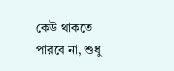কেউ থাকতে পারবে না, শুধু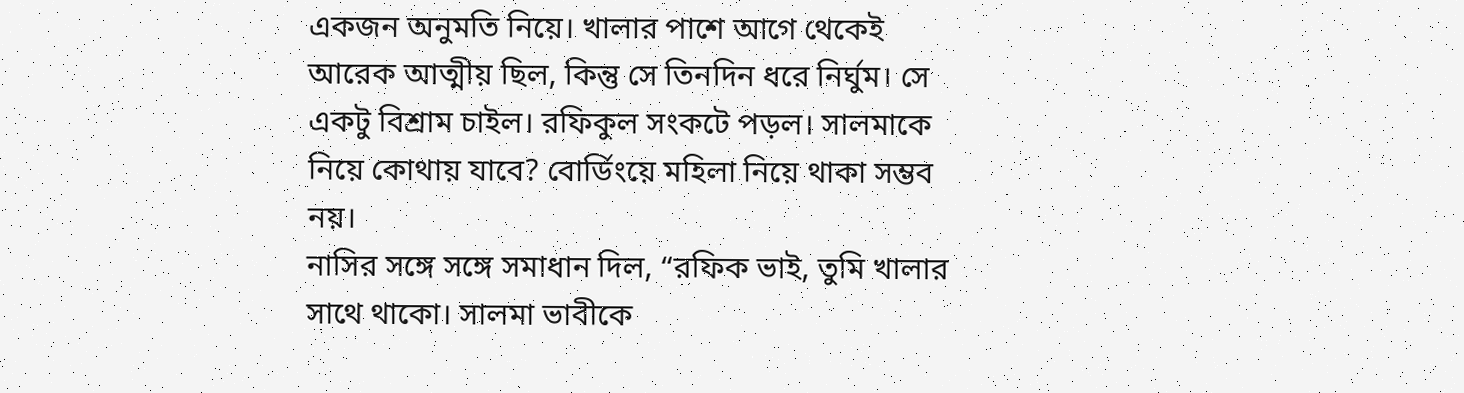একজন অনুমতি নিয়ে। খালার পাশে আগে থেকেই আরেক আত্মীয় ছিল, কিন্তু সে তিনদিন ধরে নির্ঘুম। সে একটু বিশ্রাম চাইল। রফিকুল সংকটে পড়ল। সালমাকে নিয়ে কোথায় যাবে? বোর্ডিংয়ে মহিলা নিয়ে থাকা সম্ভব নয়।
নাসির সঙ্গে সঙ্গে সমাধান দিল, “রফিক ভাই, তুমি খালার সাথে থাকো। সালমা ভাবীকে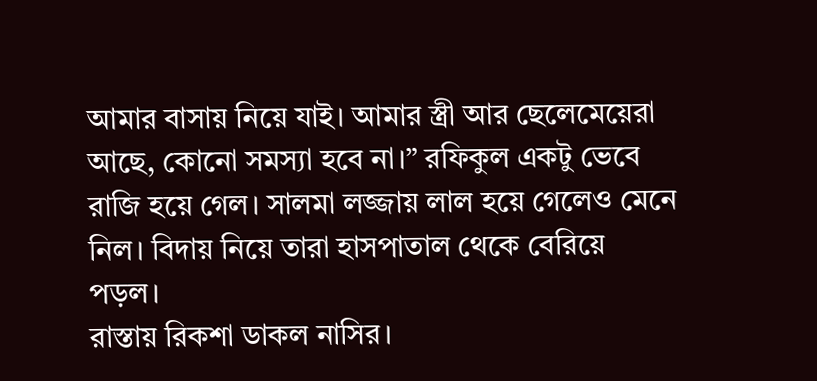আমার বাসায় নিয়ে যাই। আমার স্ত্রী আর ছেলেমেয়েরা আছে, কোনো সমস্যা হবে না।” রফিকুল একটু ভেবে রাজি হয়ে গেল। সালমা লজ্জায় লাল হয়ে গেলেও মেনে নিল। বিদায় নিয়ে তারা হাসপাতাল থেকে বেরিয়ে পড়ল।
রাস্তায় রিকশা ডাকল নাসির।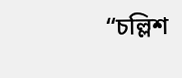“চল্লিশ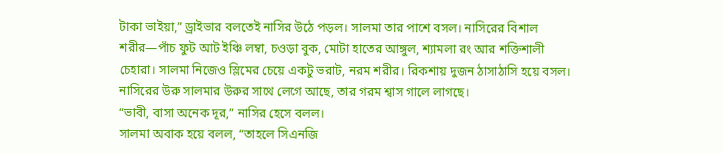টাকা ভাইয়া,” ড্রাইভার বলতেই নাসির উঠে পড়ল। সালমা তার পাশে বসল। নাসিরের বিশাল শরীর—পাঁচ ফুট আট ইঞ্চি লম্বা, চওড়া বুক, মোটা হাতের আঙ্গুল, শ্যামলা রং আর শক্তিশালী চেহারা। সালমা নিজেও স্লিমের চেয়ে একটু ভরাট, নরম শরীর। রিকশায় দুজন ঠাসাঠাসি হয়ে বসল। নাসিরের উরু সালমার উরুর সাথে লেগে আছে, তার গরম শ্বাস গালে লাগছে।
“ভাবী, বাসা অনেক দূর,” নাসির হেসে বলল।
সালমা অবাক হয়ে বলল, “তাহলে সিএনজি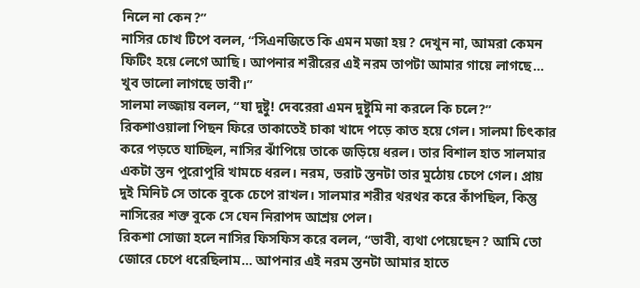নিলে না কেন?”
নাসির চোখ টিপে বলল, “সিএনজিতে কি এমন মজা হয়? দেখুন না, আমরা কেমন ফিটিং হয়ে লেগে আছি। আপনার শরীরের এই নরম তাপটা আমার গায়ে লাগছে… খুব ভালো লাগছে ভাবী।”
সালমা লজ্জায় বলল, “যা দুষ্টু! দেবরেরা এমন দুষ্টুমি না করলে কি চলে?” রিকশাওয়ালা পিছন ফিরে তাকাতেই চাকা খাদে পড়ে কাত হয়ে গেল। সালমা চিৎকার করে পড়তে যাচ্ছিল, নাসির ঝাঁপিয়ে তাকে জড়িয়ে ধরল। তার বিশাল হাত সালমার একটা স্তন পুরোপুরি খামচে ধরল। নরম, ভরাট স্তনটা তার মুঠোয় চেপে গেল। প্রায় দুই মিনিট সে তাকে বুকে চেপে রাখল। সালমার শরীর থরথর করে কাঁপছিল, কিন্তু নাসিরের শক্ত বুকে সে যেন নিরাপদ আশ্রয় পেল।
রিকশা সোজা হলে নাসির ফিসফিস করে বলল, “ভাবী, ব্যথা পেয়েছেন? আমি তো জোরে চেপে ধরেছিলাম… আপনার এই নরম স্তনটা আমার হাতে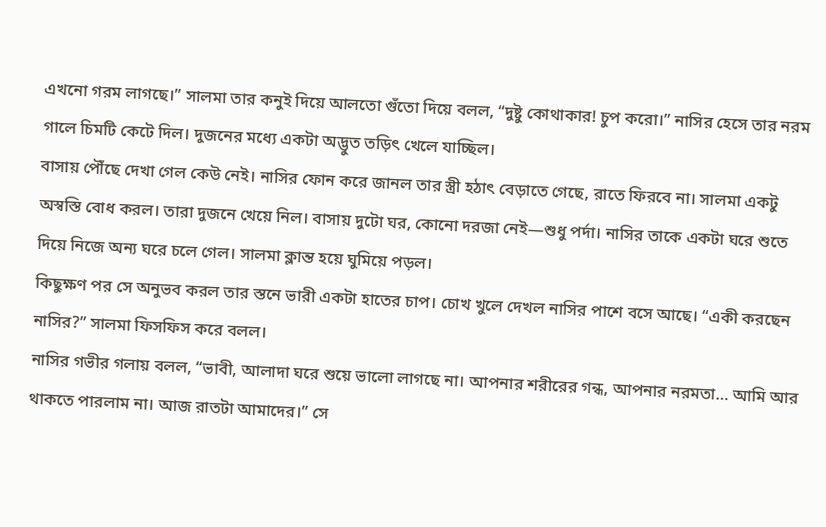এখনো গরম লাগছে।” সালমা তার কনুই দিয়ে আলতো গুঁতো দিয়ে বলল, “দুষ্টু কোথাকার! চুপ করো।” নাসির হেসে তার নরম গালে চিমটি কেটে দিল। দুজনের মধ্যে একটা অদ্ভুত তড়িৎ খেলে যাচ্ছিল।
বাসায় পৌঁছে দেখা গেল কেউ নেই। নাসির ফোন করে জানল তার স্ত্রী হঠাৎ বেড়াতে গেছে, রাতে ফিরবে না। সালমা একটু অস্বস্তি বোধ করল। তারা দুজনে খেয়ে নিল। বাসায় দুটো ঘর, কোনো দরজা নেই—শুধু পর্দা। নাসির তাকে একটা ঘরে শুতে দিয়ে নিজে অন্য ঘরে চলে গেল। সালমা ক্লান্ত হয়ে ঘুমিয়ে পড়ল।
কিছুক্ষণ পর সে অনুভব করল তার স্তনে ভারী একটা হাতের চাপ। চোখ খুলে দেখল নাসির পাশে বসে আছে। “একী করছেন নাসির?” সালমা ফিসফিস করে বলল।
নাসির গভীর গলায় বলল, “ভাবী, আলাদা ঘরে শুয়ে ভালো লাগছে না। আপনার শরীরের গন্ধ, আপনার নরমতা… আমি আর থাকতে পারলাম না। আজ রাতটা আমাদের।” সে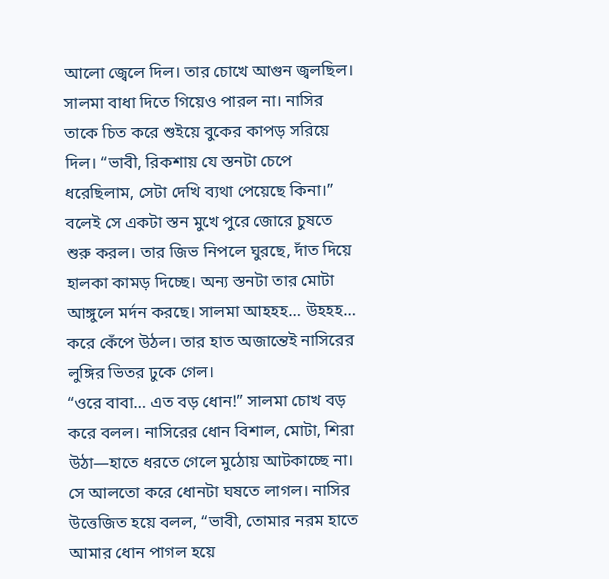আলো জ্বেলে দিল। তার চোখে আগুন জ্বলছিল।
সালমা বাধা দিতে গিয়েও পারল না। নাসির তাকে চিত করে শুইয়ে বুকের কাপড় সরিয়ে দিল। “ভাবী, রিকশায় যে স্তনটা চেপে ধরেছিলাম, সেটা দেখি ব্যথা পেয়েছে কিনা।” বলেই সে একটা স্তন মুখে পুরে জোরে চুষতে শুরু করল। তার জিভ নিপলে ঘুরছে, দাঁত দিয়ে হালকা কামড় দিচ্ছে। অন্য স্তনটা তার মোটা আঙ্গুলে মর্দন করছে। সালমা আহহহ… উহহহ… করে কেঁপে উঠল। তার হাত অজান্তেই নাসিরের লুঙ্গির ভিতর ঢুকে গেল।
“ওরে বাবা… এত বড় ধোন!” সালমা চোখ বড় করে বলল। নাসিরের ধোন বিশাল, মোটা, শিরা উঠা—হাতে ধরতে গেলে মুঠোয় আটকাচ্ছে না। সে আলতো করে ধোনটা ঘষতে লাগল। নাসির উত্তেজিত হয়ে বলল, “ভাবী, তোমার নরম হাতে আমার ধোন পাগল হয়ে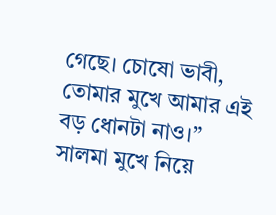গেছে। চোষো ভাবী, তোমার মুখে আমার এই বড় ধোনটা নাও।”
সালমা মুখে নিয়ে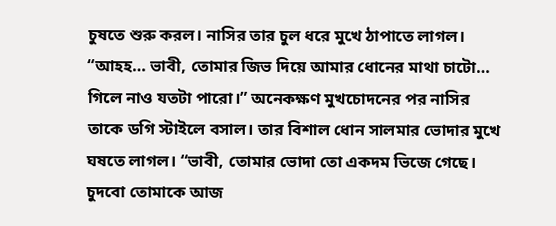চুষতে শুরু করল। নাসির তার চুল ধরে মুখে ঠাপাতে লাগল। “আহহ… ভাবী, তোমার জিভ দিয়ে আমার ধোনের মাথা চাটো… গিলে নাও যতটা পারো।” অনেকক্ষণ মুখচোদনের পর নাসির তাকে ডগি স্টাইলে বসাল। তার বিশাল ধোন সালমার ভোদার মুখে ঘষতে লাগল। “ভাবী, তোমার ভোদা তো একদম ভিজে গেছে। চুদবো তোমাকে আজ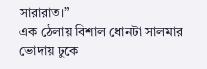সারারাত।”
এক ঠেলায় বিশাল ধোনটা সালমার ভোদায় ঢুকে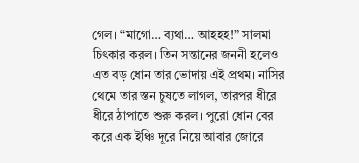গেল। “মাগো… ব্যথা… আহহহ!” সালমা চিৎকার করল। তিন সন্তানের জননী হলেও এত বড় ধোন তার ভোদায় এই প্রথম। নাসির থেমে তার স্তন চুষতে লাগল, তারপর ধীরে ধীরে ঠাপাতে শুরু করল। পুরো ধোন বের করে এক ইঞ্চি দূরে নিয়ে আবার জোরে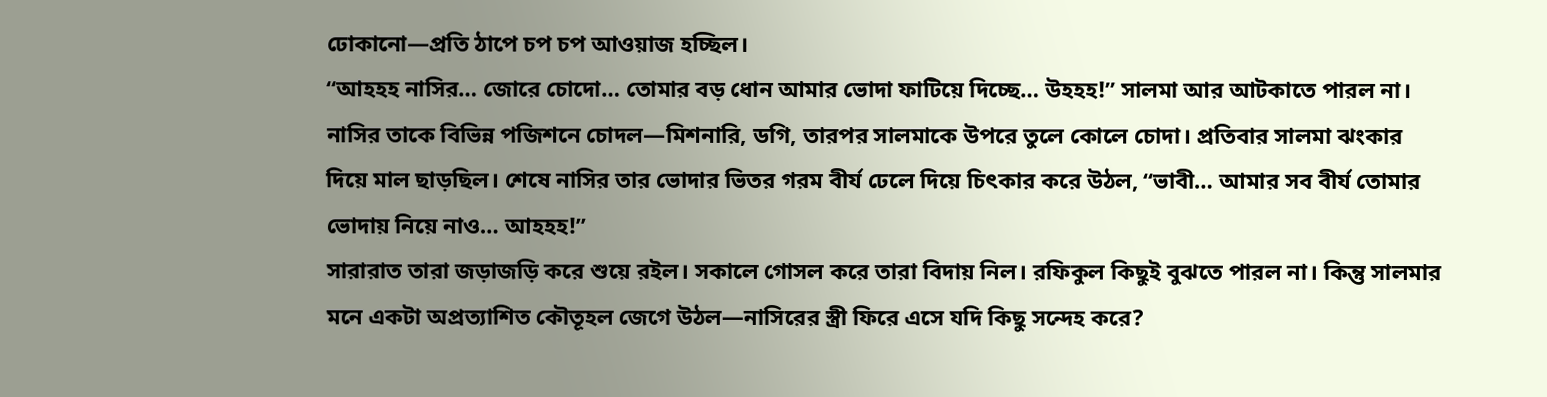ঢোকানো—প্রতি ঠাপে চপ চপ আওয়াজ হচ্ছিল।
“আহহহ নাসির… জোরে চোদো… তোমার বড় ধোন আমার ভোদা ফাটিয়ে দিচ্ছে… উহহহ!” সালমা আর আটকাতে পারল না। নাসির তাকে বিভিন্ন পজিশনে চোদল—মিশনারি, ডগি, তারপর সালমাকে উপরে তুলে কোলে চোদা। প্রতিবার সালমা ঝংকার দিয়ে মাল ছাড়ছিল। শেষে নাসির তার ভোদার ভিতর গরম বীর্য ঢেলে দিয়ে চিৎকার করে উঠল, “ভাবী… আমার সব বীর্য তোমার ভোদায় নিয়ে নাও… আহহহ!”
সারারাত তারা জড়াজড়ি করে শুয়ে রইল। সকালে গোসল করে তারা বিদায় নিল। রফিকুল কিছুই বুঝতে পারল না। কিন্তু সালমার মনে একটা অপ্রত্যাশিত কৌতূহল জেগে উঠল—নাসিরের স্ত্রী ফিরে এসে যদি কিছু সন্দেহ করে?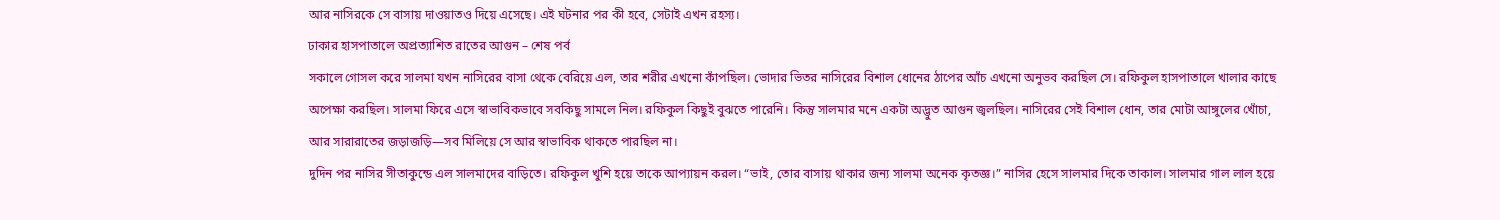আর নাসিরকে সে বাসায় দাওয়াতও দিয়ে এসেছে। এই ঘটনার পর কী হবে, সেটাই এখন রহস্য।
ঢাকার হাসপাতালে অপ্রত্যাশিত রাতের আগুন – শেষ পর্ব
সকালে গোসল করে সালমা যখন নাসিরের বাসা থেকে বেরিয়ে এল, তার শরীর এখনো কাঁপছিল। ভোদার ভিতর নাসিরের বিশাল ধোনের ঠাপের আঁচ এখনো অনুভব করছিল সে। রফিকুল হাসপাতালে খালার কাছে অপেক্ষা করছিল। সালমা ফিরে এসে স্বাভাবিকভাবে সবকিছু সামলে নিল। রফিকুল কিছুই বুঝতে পারেনি। কিন্তু সালমার মনে একটা অদ্ভুত আগুন জ্বলছিল। নাসিরের সেই বিশাল ধোন, তার মোটা আঙ্গুলের খোঁচা, আর সারারাতের জড়াজড়ি—সব মিলিয়ে সে আর স্বাভাবিক থাকতে পারছিল না।
দুদিন পর নাসির সীতাকুন্ডে এল সালমাদের বাড়িতে। রফিকুল খুশি হয়ে তাকে আপ্যায়ন করল। “ভাই, তোর বাসায় থাকার জন্য সালমা অনেক কৃতজ্ঞ।” নাসির হেসে সালমার দিকে তাকাল। সালমার গাল লাল হয়ে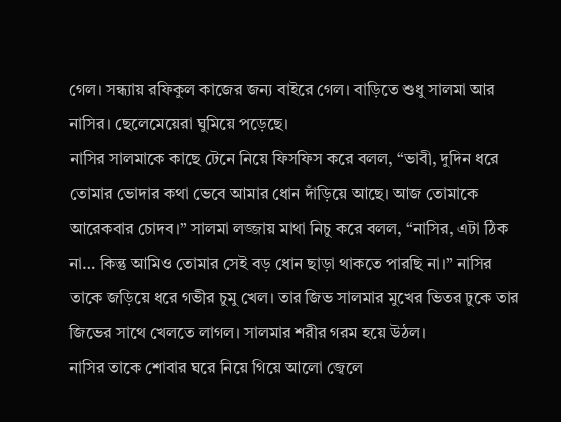গেল। সন্ধ্যায় রফিকুল কাজের জন্য বাইরে গেল। বাড়িতে শুধু সালমা আর নাসির। ছেলেমেয়েরা ঘুমিয়ে পড়েছে।
নাসির সালমাকে কাছে টেনে নিয়ে ফিসফিস করে বলল, “ভাবী, দুদিন ধরে তোমার ভোদার কথা ভেবে আমার ধোন দাঁড়িয়ে আছে। আজ তোমাকে আরেকবার চোদব।” সালমা লজ্জায় মাথা নিচু করে বলল, “নাসির, এটা ঠিক না… কিন্তু আমিও তোমার সেই বড় ধোন ছাড়া থাকতে পারছি না।” নাসির তাকে জড়িয়ে ধরে গভীর চুমু খেল। তার জিভ সালমার মুখের ভিতর ঢুকে তার জিভের সাথে খেলতে লাগল। সালমার শরীর গরম হয়ে উঠল।
নাসির তাকে শোবার ঘরে নিয়ে গিয়ে আলো জ্বেলে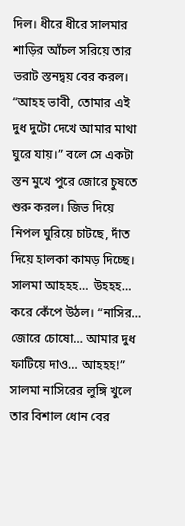দিল। ধীরে ধীরে সালমার শাড়ির আঁচল সরিয়ে তার ভরাট স্তনদ্বয় বের করল। “আহহ ভাবী, তোমার এই দুধ দুটো দেখে আমার মাথা ঘুরে যায়।” বলে সে একটা স্তন মুখে পুরে জোরে চুষতে শুরু করল। জিভ দিয়ে নিপল ঘুরিয়ে চাটছে, দাঁত দিয়ে হালকা কামড় দিচ্ছে। সালমা আহহহ… উহহহ… করে কেঁপে উঠল। “নাসির… জোরে চোষো… আমার দুধ ফাটিয়ে দাও… আহহহ!”
সালমা নাসিরের লুঙ্গি খুলে তার বিশাল ধোন বের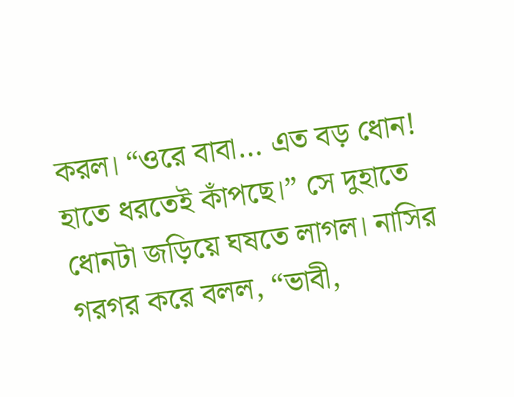করল। “ওরে বাবা… এত বড় ধোন! হাতে ধরতেই কাঁপছে।” সে দুহাতে ধোনটা জড়িয়ে ঘষতে লাগল। নাসির গরগর করে বলল, “ভাবী,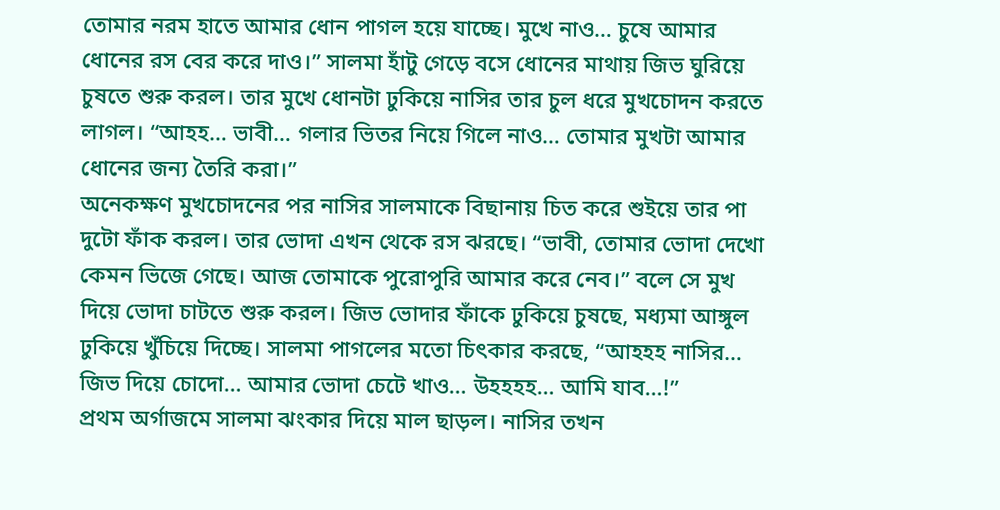তোমার নরম হাতে আমার ধোন পাগল হয়ে যাচ্ছে। মুখে নাও… চুষে আমার ধোনের রস বের করে দাও।” সালমা হাঁটু গেড়ে বসে ধোনের মাথায় জিভ ঘুরিয়ে চুষতে শুরু করল। তার মুখে ধোনটা ঢুকিয়ে নাসির তার চুল ধরে মুখচোদন করতে লাগল। “আহহ… ভাবী… গলার ভিতর নিয়ে গিলে নাও… তোমার মুখটা আমার ধোনের জন্য তৈরি করা।”
অনেকক্ষণ মুখচোদনের পর নাসির সালমাকে বিছানায় চিত করে শুইয়ে তার পা দুটো ফাঁক করল। তার ভোদা এখন থেকে রস ঝরছে। “ভাবী, তোমার ভোদা দেখো কেমন ভিজে গেছে। আজ তোমাকে পুরোপুরি আমার করে নেব।” বলে সে মুখ দিয়ে ভোদা চাটতে শুরু করল। জিভ ভোদার ফাঁকে ঢুকিয়ে চুষছে, মধ্যমা আঙ্গুল ঢুকিয়ে খুঁচিয়ে দিচ্ছে। সালমা পাগলের মতো চিৎকার করছে, “আহহহ নাসির… জিভ দিয়ে চোদো… আমার ভোদা চেটে খাও… উহহহহ… আমি যাব…!”
প্রথম অর্গাজমে সালমা ঝংকার দিয়ে মাল ছাড়ল। নাসির তখন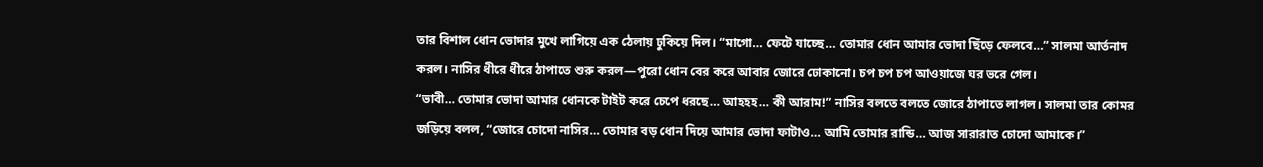তার বিশাল ধোন ভোদার মুখে লাগিয়ে এক ঠেলায় ঢুকিয়ে দিল। “মাগো… ফেটে যাচ্ছে… তোমার ধোন আমার ভোদা ছিঁড়ে ফেলবে…” সালমা আর্তনাদ করল। নাসির ধীরে ধীরে ঠাপাতে শুরু করল—পুরো ধোন বের করে আবার জোরে ঢোকানো। চপ চপ চপ আওয়াজে ঘর ভরে গেল।
“ভাবী… তোমার ভোদা আমার ধোনকে টাইট করে চেপে ধরছে… আহহহ… কী আরাম!” নাসির বলতে বলতে জোরে ঠাপাতে লাগল। সালমা তার কোমর জড়িয়ে বলল, “জোরে চোদো নাসির… তোমার বড় ধোন দিয়ে আমার ভোদা ফাটাও… আমি তোমার রান্ডি… আজ সারারাত চোদো আমাকে।”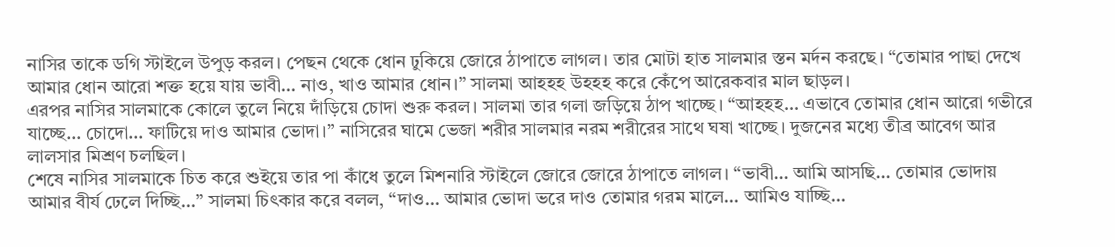নাসির তাকে ডগি স্টাইলে উপুড় করল। পেছন থেকে ধোন ঢুকিয়ে জোরে ঠাপাতে লাগল। তার মোটা হাত সালমার স্তন মর্দন করছে। “তোমার পাছা দেখে আমার ধোন আরো শক্ত হয়ে যায় ভাবী… নাও, খাও আমার ধোন।” সালমা আহহহ উহহহ করে কেঁপে আরেকবার মাল ছাড়ল।
এরপর নাসির সালমাকে কোলে তুলে নিয়ে দাঁড়িয়ে চোদা শুরু করল। সালমা তার গলা জড়িয়ে ঠাপ খাচ্ছে। “আহহহ… এভাবে তোমার ধোন আরো গভীরে যাচ্ছে… চোদো… ফাটিয়ে দাও আমার ভোদা।” নাসিরের ঘামে ভেজা শরীর সালমার নরম শরীরের সাথে ঘষা খাচ্ছে। দুজনের মধ্যে তীব্র আবেগ আর লালসার মিশ্রণ চলছিল।
শেষে নাসির সালমাকে চিত করে শুইয়ে তার পা কাঁধে তুলে মিশনারি স্টাইলে জোরে জোরে ঠাপাতে লাগল। “ভাবী… আমি আসছি… তোমার ভোদায় আমার বীর্য ঢেলে দিচ্ছি…” সালমা চিৎকার করে বলল, “দাও… আমার ভোদা ভরে দাও তোমার গরম মালে… আমিও যাচ্ছি…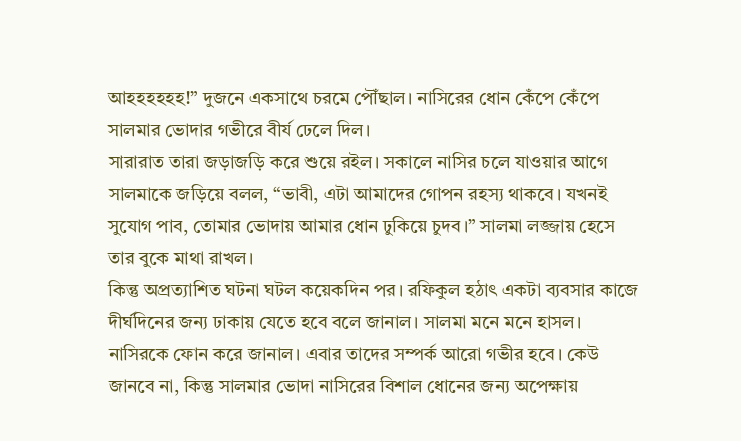আহহহহহহ!” দুজনে একসাথে চরমে পৌঁছাল। নাসিরের ধোন কেঁপে কেঁপে সালমার ভোদার গভীরে বীর্য ঢেলে দিল।
সারারাত তারা জড়াজড়ি করে শুয়ে রইল। সকালে নাসির চলে যাওয়ার আগে সালমাকে জড়িয়ে বলল, “ভাবী, এটা আমাদের গোপন রহস্য থাকবে। যখনই সুযোগ পাব, তোমার ভোদায় আমার ধোন ঢুকিয়ে চুদব।” সালমা লজ্জায় হেসে তার বুকে মাথা রাখল।
কিন্তু অপ্রত্যাশিত ঘটনা ঘটল কয়েকদিন পর। রফিকুল হঠাৎ একটা ব্যবসার কাজে দীর্ঘদিনের জন্য ঢাকায় যেতে হবে বলে জানাল। সালমা মনে মনে হাসল। নাসিরকে ফোন করে জানাল। এবার তাদের সম্পর্ক আরো গভীর হবে। কেউ জানবে না, কিন্তু সালমার ভোদা নাসিরের বিশাল ধোনের জন্য অপেক্ষায়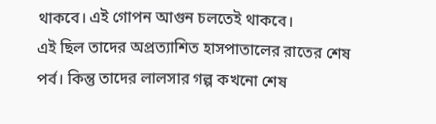থাকবে। এই গোপন আগুন চলতেই থাকবে।
এই ছিল তাদের অপ্রত্যাশিত হাসপাতালের রাতের শেষ পর্ব। কিন্তু তাদের লালসার গল্প কখনো শেষ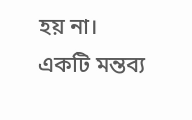হয় না।
একটি মন্তব্য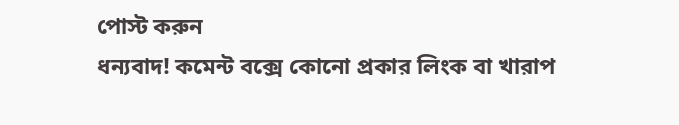পোস্ট করুন
ধন্যবাদ! কমেন্ট বক্সে কোনো প্রকার লিংক বা খারাপ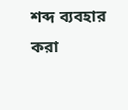শব্দ ব্যবহার করা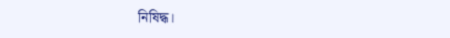নিষিদ্ধ।